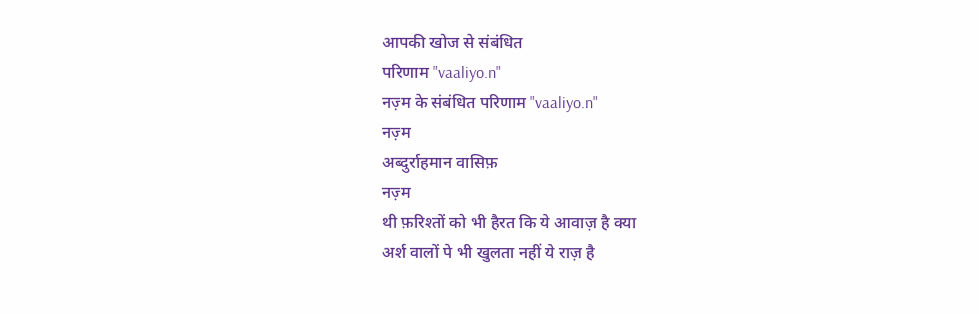आपकी खोज से संबंधित
परिणाम "vaaliyo.n"
नज़्म के संबंधित परिणाम "vaaliyo.n"
नज़्म
अब्दुर्राहमान वासिफ़
नज़्म
थी फ़रिश्तों को भी हैरत कि ये आवाज़ है क्या
अर्श वालों पे भी खुलता नहीं ये राज़ है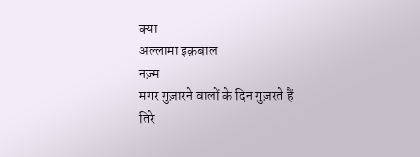क्या
अल्लामा इक़बाल
नज़्म
मगर गुज़ारने वालों के दिन गुज़रते हैं
तिरे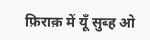फ़िराक़ में यूँ सुब्ह ओ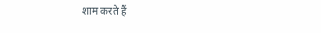शाम करते हैं